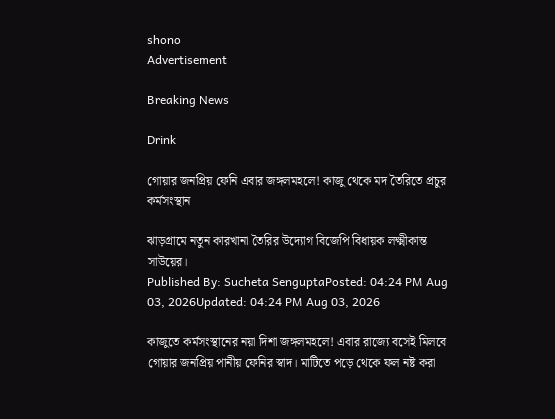shono
Advertisement

Breaking News

Drink

গোয়ার জনপ্রিয় ফেনি এবার জঙ্গলমহলে! কাজু থেকে মদ তৈরিতে প্রচুর কর্মসংস্থান

ঝাড়গ্রামে নতুন কারখানা তৈরির উদ্যোগ বিজেপি বিধায়ক লক্ষ্মীকান্ত সাউয়ের।
Published By: Sucheta SenguptaPosted: 04:24 PM Aug 03, 2026Updated: 04:24 PM Aug 03, 2026

কাজুতে কর্মসংস্থানের নয়া দিশা জঙ্গলমহলে! এবার রাজ্যে বসেই মিলবে গোয়ার জনপ্রিয় পানীয় ফেনির স্বাদ। মাটিতে পড়ে থেকে ফল নষ্ট করা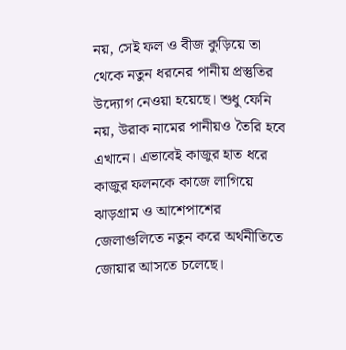নয়, সেই ফল ও বীজ কুড়িয়ে তা থেকে নতুন ধরনের পানীয় প্রস্তুতির উদ্যোগ নেওয়া হয়েছে। শুধু ফেনি নয়, উরাক নামের পানীয়ও তৈরি হবে এখানে। এভাবেই কাজুর হাত ধরে কাজুর ফলনকে কাজে লাগিয়ে ঝাড়গ্রাম ও আশেপাশের জেলাগুলিতে নতুন করে অর্থনীতিতে জোয়ার আসতে চলেছে।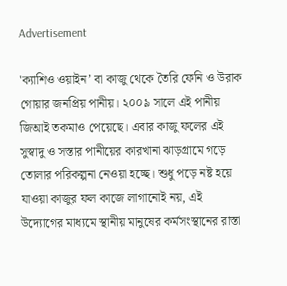Advertisement

'ক্যাশিও ওয়াইন’ বা কাজু থেকে তৈরি ফেনি ও উরাক গোয়ার জনপ্রিয় পানীয়। ২০০৯ সালে এই পানীয় জিআই তকমাও পেয়েছে। এবার কাজু ফলের এই সুস্বাদু ও সস্তার পানীয়ের কারখানা ঝাড়গ্রামে গড়ে তোলার পরিকল্পনা নেওয়া হচ্ছে। শুধু পড়ে নষ্ট হয়ে যাওয়া কাজুর ফল কাজে লাগানোই নয়, এই উদ্যোগের মাধ্যমে স্থানীয় মানুষের কর্মসংস্থানের রাস্তা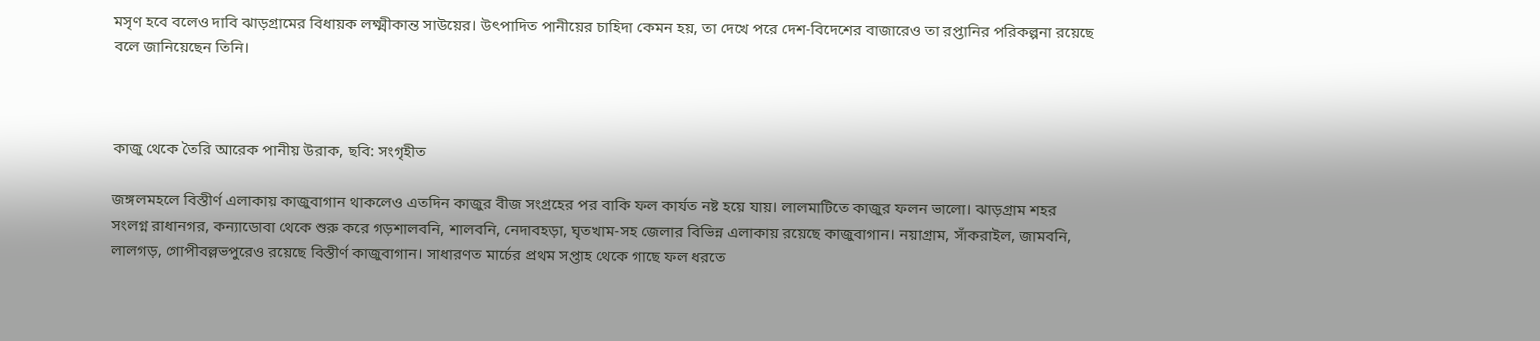মসৃণ হবে বলেও দাবি ঝাড়গ্রামের বিধায়ক লক্ষ্মীকান্ত সাউয়ের। উৎপাদিত পানীয়ের চাহিদা কেমন হয়, তা দেখে পরে দেশ-বিদেশের বাজারেও তা রপ্তানির পরিকল্পনা রয়েছে বলে জানিয়েছেন তিনি।



কাজু থেকে তৈরি আরেক পানীয় উরাক, ছবি: সংগৃহীত

জঙ্গলমহলে বিস্তীর্ণ এলাকায় কাজুবাগান থাকলেও এতদিন কাজুর বীজ সংগ্রহের পর বাকি ফল কার্যত নষ্ট হয়ে যায়। লালমাটিতে কাজুর ফলন ভালো। ঝাড়গ্রাম শহর সংলগ্ন রাধানগর, কন্যাডোবা থেকে শুরু করে গড়শালবনি, শালবনি, নেদাবহড়া, ঘৃতখাম-সহ জেলার বিভিন্ন এলাকায় রয়েছে কাজুবাগান। নয়াগ্রাম, সাঁকরাইল, জামবনি, লালগড়, গোপীবল্লভপুরেও রয়েছে বিস্তীর্ণ কাজুবাগান। সাধারণত মার্চের প্রথম সপ্তাহ থেকে গাছে ফল ধরতে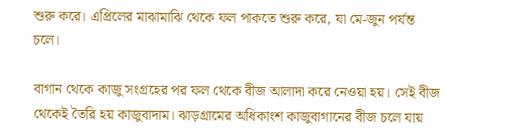শুরু করে। এপ্রিলের মাঝামাঝি থেকে ফল পাকতে শুরু করে, যা মে-জুন পর্যন্ত চলে।

বাগান থেকে কাজু সংগ্রহের পর ফল থেকে বীজ আলাদা করে নেওয়া হয়। সেই বীজ থেকেই তৈরি হয় কাজুবাদাম। ঝাড়গ্রামের অধিকাংশ কাজুবাগানের বীজ চলে যায়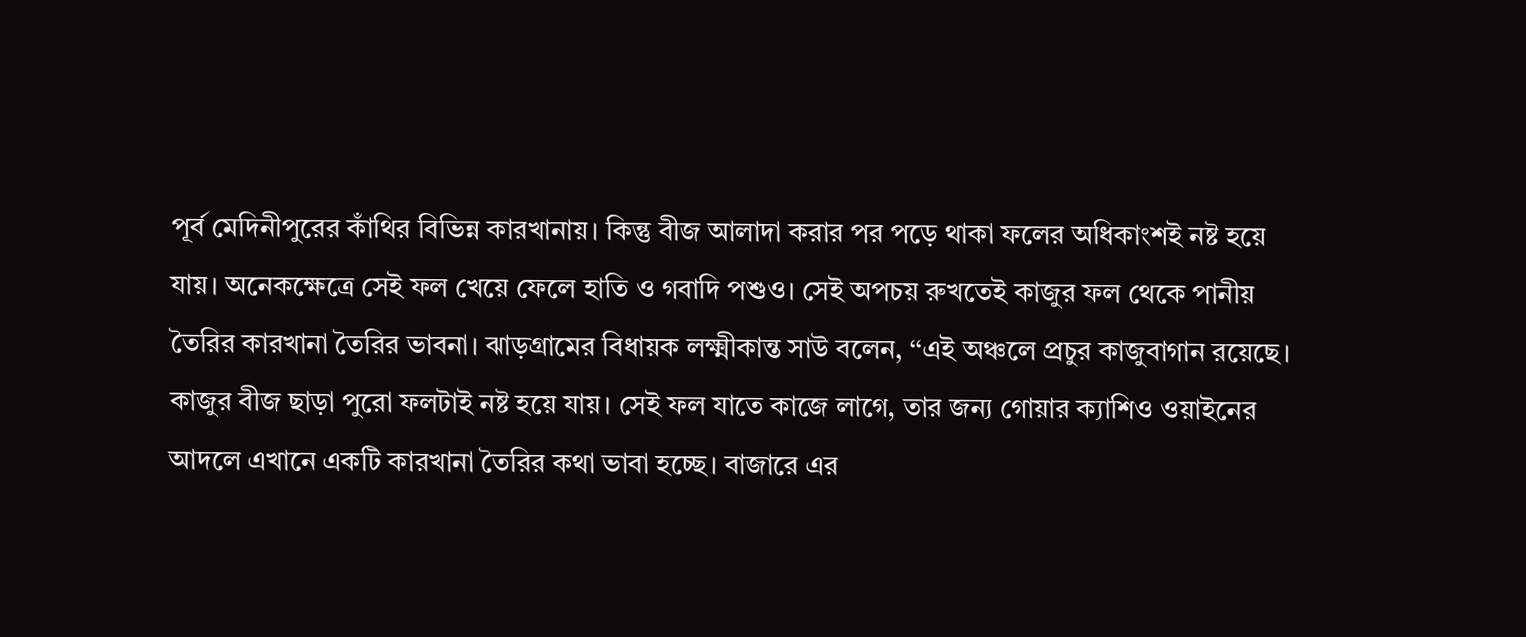পূর্ব মেদিনীপুরের কাঁথির বিভিন্ন কারখানায়। কিন্তু বীজ আলাদা করার পর পড়ে থাকা ফলের অধিকাংশই নষ্ট হয়ে যায়। অনেকক্ষেত্রে সেই ফল খেয়ে ফেলে হাতি ও গবাদি পশুও। সেই অপচয় রুখতেই কাজুর ফল থেকে পানীয় তৈরির কারখানা তৈরির ভাবনা। ঝাড়গ্রামের বিধায়ক লক্ষ্মীকান্ত সাউ বলেন, ‘‘এই অঞ্চলে প্রচুর কাজুবাগান রয়েছে। কাজুর বীজ ছাড়া পুরো ফলটাই নষ্ট হয়ে যায়। সেই ফল যাতে কাজে লাগে, তার জন্য গোয়ার ক্যাশিও ওয়াইনের আদলে এখানে একটি কারখানা তৈরির কথা ভাবা হচ্ছে। বাজারে এর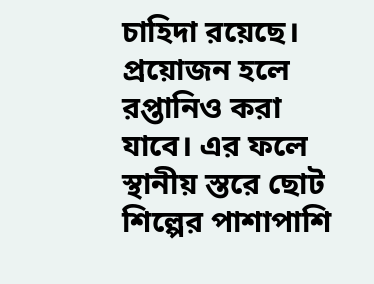চাহিদা রয়েছে। প্রয়োজন হলে রপ্তানিও করা যাবে। এর ফলে স্থানীয় স্তরে ছোট শিল্পের পাশাপাশি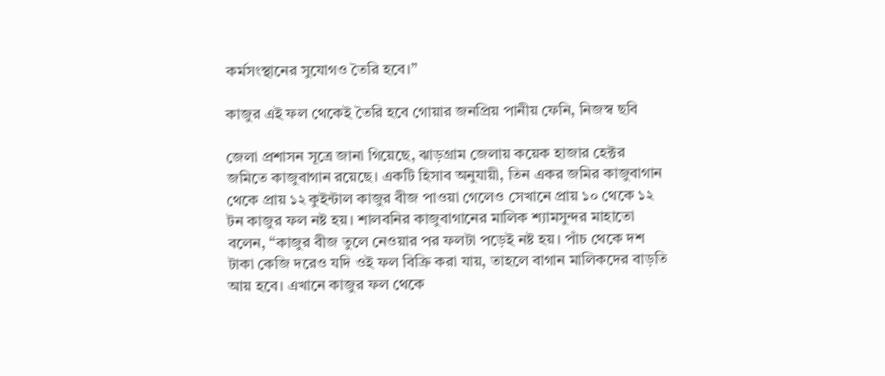কর্মসংস্থানের সুযোগও তৈরি হবে।’’

কাজুর এই ফল থেকেই তৈরি হবে গোয়ার জনপ্রিয় পানীয় ফেনি, নিজস্ব ছবি

জেলা প্রশাসন সূত্রে জানা গিয়েছে, ঝাড়গ্রাম জেলায় কয়েক হাজার হেক্টর জমিতে কাজুবাগান রয়েছে। একটি হিসাব অনুযায়ী, তিন একর জমির কাজুবাগান থেকে প্রায় ১২ কুইন্টাল কাজুর বীজ পাওয়া গেলেও সেখানে প্রায় ১০ থেকে ১২ টন কাজুর ফল নষ্ট হয়। শালবনির কাজুবাগানের মালিক শ্যামসুন্দর মাহাতো বলেন, ‘‘কাজুর বীজ তুলে নেওয়ার পর ফলটা পড়েই নষ্ট হয়। পাঁচ থেকে দশ টাকা কেজি দরেও যদি ওই ফল বিক্রি করা যায়, তাহলে বাগান মালিকদের বাড়তি আয় হবে। এখানে কাজুর ফল থেকে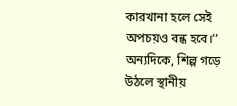কারখানা হলে সেই অপচয়ও বন্ধ হবে।’’ অন্যদিকে, শিল্প গড়ে উঠলে স্থানীয়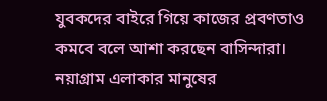যুবকদের বাইরে গিয়ে কাজের প্রবণতাও কমবে বলে আশা করছেন বাসিন্দারা। নয়াগ্রাম এলাকার মানুষের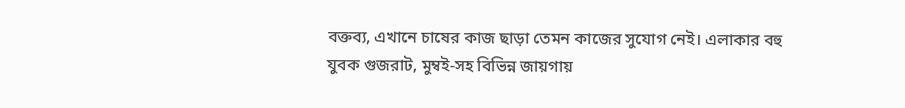বক্তব্য, এখানে চাষের কাজ ছাড়া তেমন কাজের সুযোগ নেই। এলাকার বহু যুবক গুজরাট, মুম্বই-সহ বিভিন্ন জায়গায়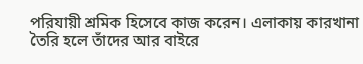পরিযায়ী শ্রমিক হিসেবে কাজ করেন। এলাকায় কারখানা তৈরি হলে তাঁদের আর বাইরে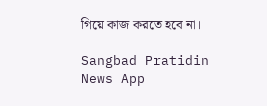গিয়ে কাজ করতে হবে না।

Sangbad Pratidin News App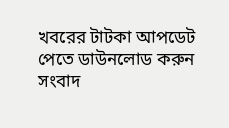খবরের টাটকা আপডেট পেতে ডাউনলোড করুন সংবাদ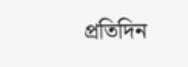প্রতিদিন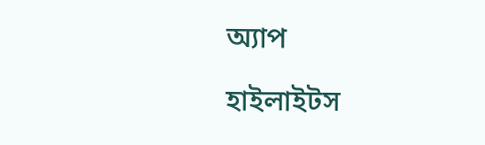অ্যাপ

হাইলাইটস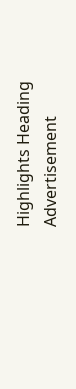Highlights Heading
Advertisement